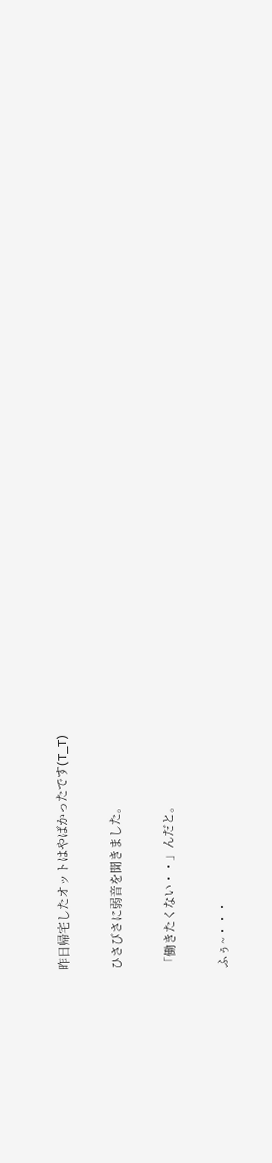昨日帰宅したオットはやばかったです(T_T)

ひさびさに弱音を聞きました。

「働きたくない・・」んだと。

ふぅ~・・・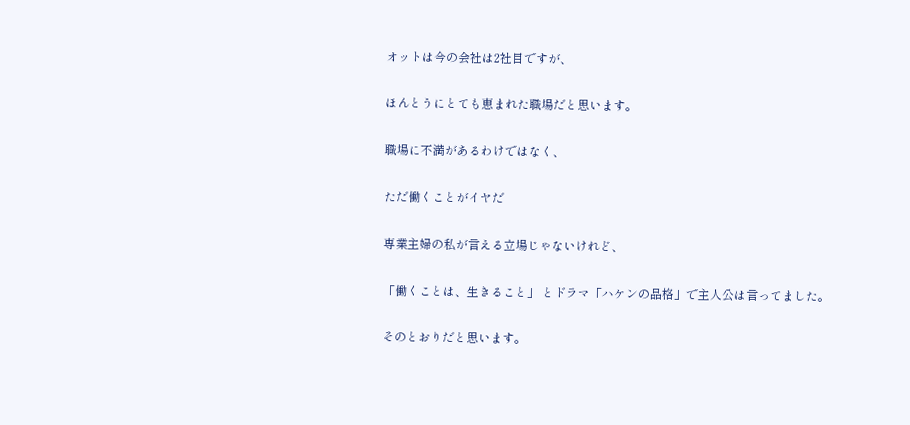オットは今の会社は2社目ですが、

ほんとうにとても恵まれた職場だと思います。

職場に不満があるわけではなく、

ただ働くことがイヤだ

専業主婦の私が言える立場じゃないけれど、

「働くことは、生きること」 とドラマ「ハケンの品格」で主人公は言ってました。

そのとおりだと思います。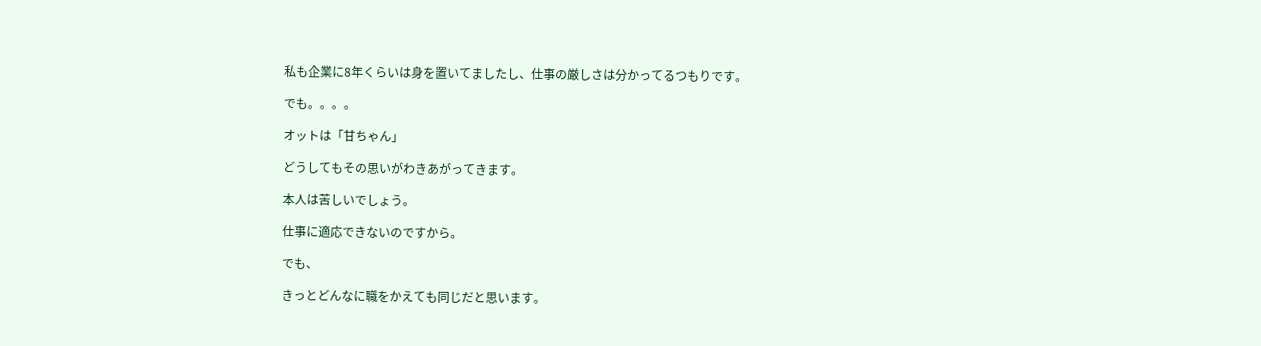私も企業に8年くらいは身を置いてましたし、仕事の厳しさは分かってるつもりです。

でも。。。。

オットは「甘ちゃん」

どうしてもその思いがわきあがってきます。

本人は苦しいでしょう。

仕事に適応できないのですから。

でも、

きっとどんなに職をかえても同じだと思います。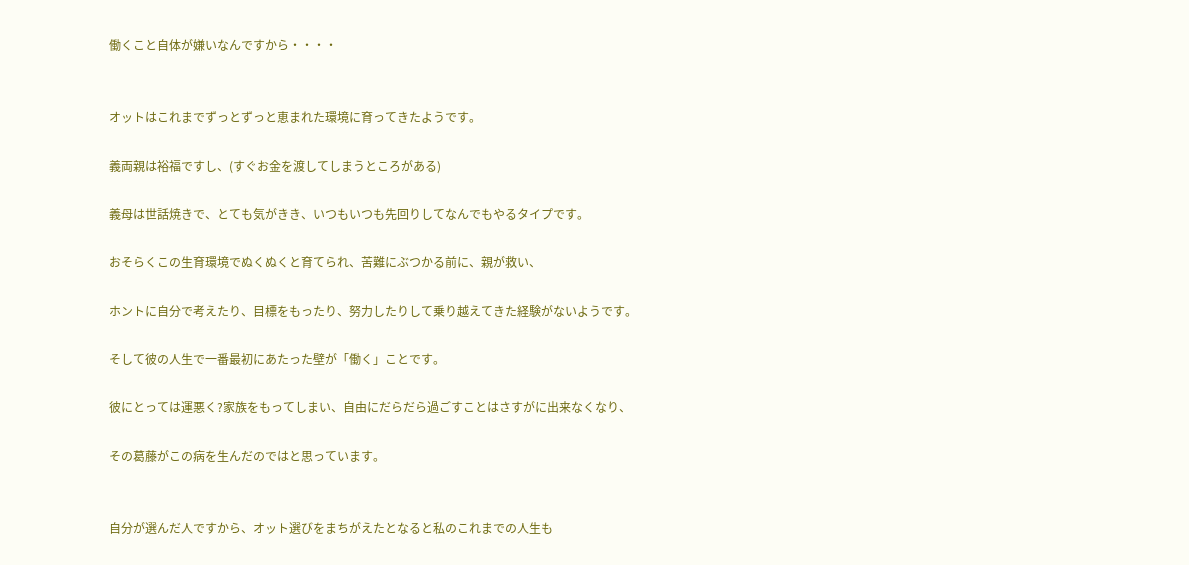働くこと自体が嫌いなんですから・・・・


オットはこれまでずっとずっと恵まれた環境に育ってきたようです。

義両親は裕福ですし、(すぐお金を渡してしまうところがある)

義母は世話焼きで、とても気がきき、いつもいつも先回りしてなんでもやるタイプです。

おそらくこの生育環境でぬくぬくと育てられ、苦難にぶつかる前に、親が救い、

ホントに自分で考えたり、目標をもったり、努力したりして乗り越えてきた経験がないようです。

そして彼の人生で一番最初にあたった壁が「働く」ことです。

彼にとっては運悪く?家族をもってしまい、自由にだらだら過ごすことはさすがに出来なくなり、

その葛藤がこの病を生んだのではと思っています。


自分が選んだ人ですから、オット選びをまちがえたとなると私のこれまでの人生も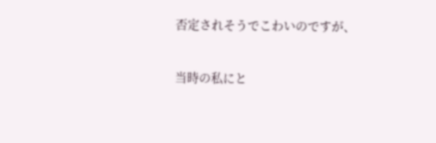否定されそうでこわいのですが、

当時の私にと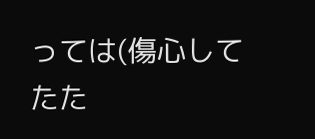っては(傷心してたた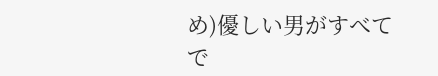め)優しい男がすべてで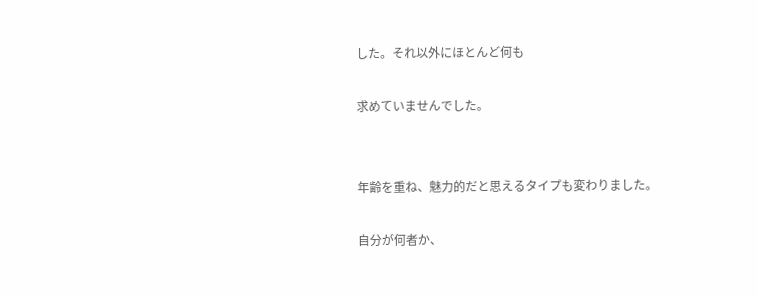した。それ以外にほとんど何も

求めていませんでした。


年齢を重ね、魅力的だと思えるタイプも変わりました。

自分が何者か、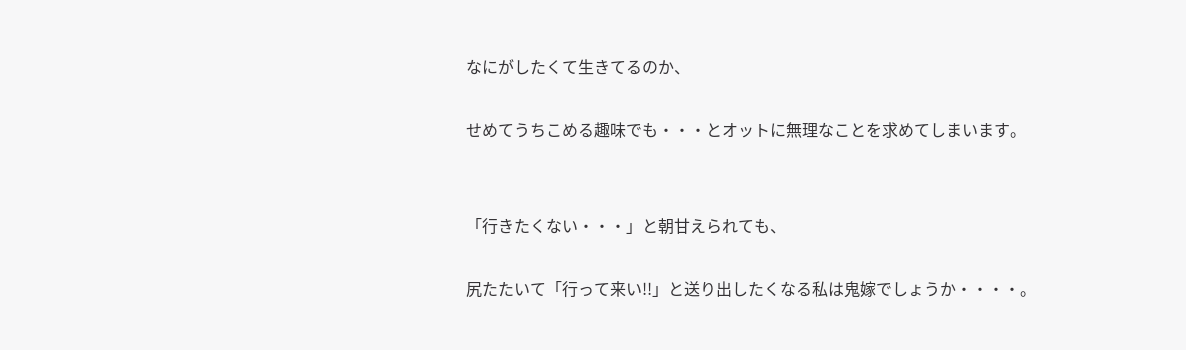なにがしたくて生きてるのか、

せめてうちこめる趣味でも・・・とオットに無理なことを求めてしまいます。


「行きたくない・・・」と朝甘えられても、

尻たたいて「行って来い!!」と送り出したくなる私は鬼嫁でしょうか・・・・。